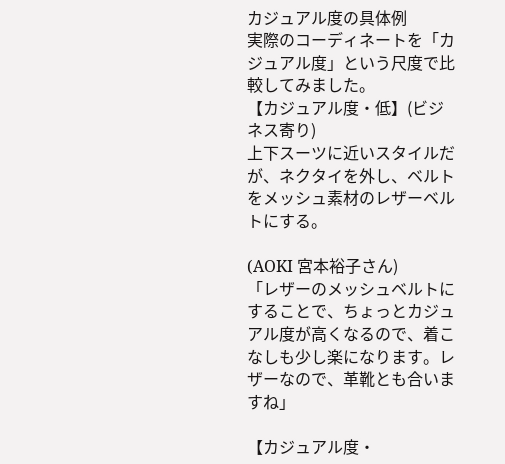カジュアル度の具体例
実際のコーディネートを「カジュアル度」という尺度で比較してみました。
【カジュアル度・低】(ビジネス寄り)
上下スーツに近いスタイルだが、ネクタイを外し、ベルトをメッシュ素材のレザーベルトにする。

(AOKI 宮本裕子さん)
「レザーのメッシュベルトにすることで、ちょっとカジュアル度が高くなるので、着こなしも少し楽になります。レザーなので、革靴とも合いますね」

【カジュアル度・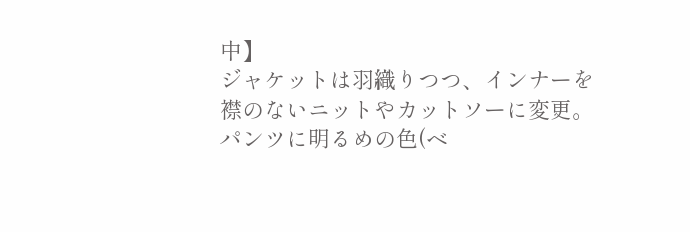中】
ジャケットは羽織りつつ、インナーを襟のないニットやカットソーに変更。
パンツに明るめの色(ベ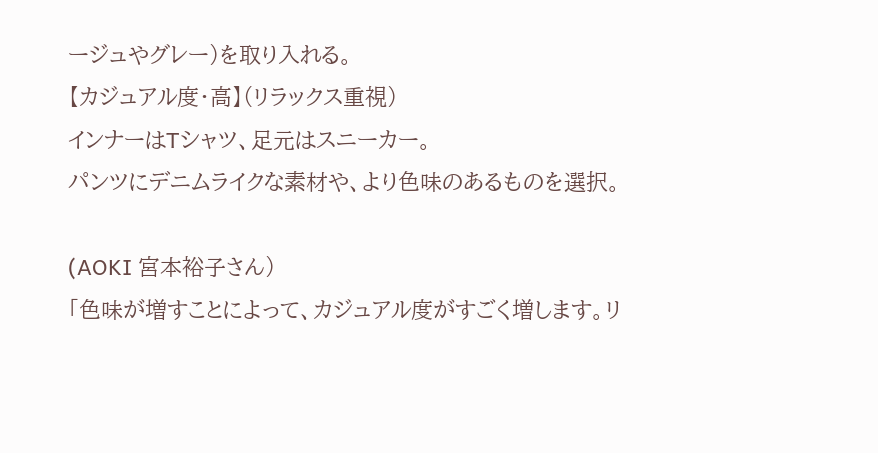ージュやグレー)を取り入れる。
【カジュアル度・高】(リラックス重視)
インナーはTシャツ、足元はスニーカー。
パンツにデニムライクな素材や、より色味のあるものを選択。

(AOKI 宮本裕子さん)
「色味が増すことによって、カジュアル度がすごく増します。リ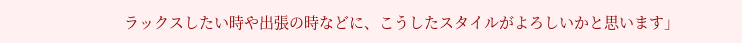ラックスしたい時や出張の時などに、こうしたスタイルがよろしいかと思います」